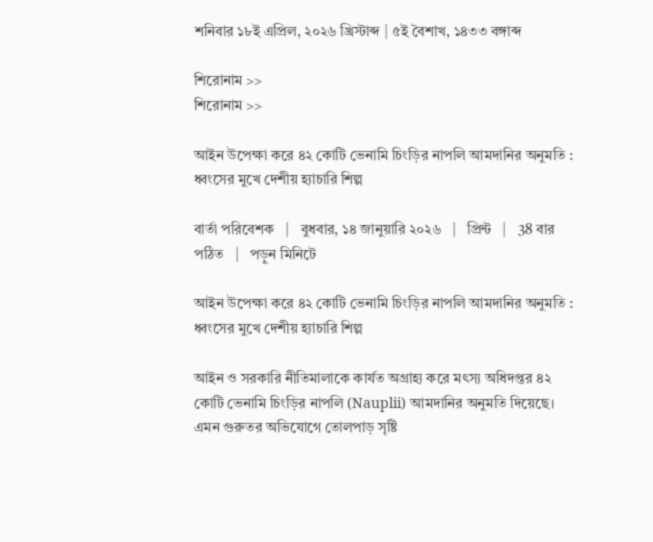শনিবার ১৮ই এপ্রিল, ২০২৬ খ্রিস্টাব্দ | ৫ই বৈশাখ, ১৪৩৩ বঙ্গাব্দ

শিরোনাম >>
শিরোনাম >>

আইন উপেক্ষা করে ৪২ কোটি ভেনামি চিংড়ির নাপলি আমদানির অনুমতি : ধ্বংসের মুখে দেশীয় হ্যাচারি শিল্প

বার্তা পরিবেশক   |   বুধবার, ১৪ জানুয়ারি ২০২৬   |   প্রিন্ট   |   38 বার পঠিত   |   পড়ুন মিনিটে

আইন উপেক্ষা করে ৪২ কোটি ভেনামি চিংড়ির নাপলি আমদানির অনুমতি : ধ্বংসের মুখে দেশীয় হ্যাচারি শিল্প

আইন ও সরকারি নীতিমালাকে কার্যত অগ্রাহ্য করে মৎস্য অধিদপ্তর ৪২ কোটি ভেনামি চিংড়ির নাপলি (Nauplii) আমদানির অনুমতি দিয়েছে। এমন গুরুতর অভিযোগে তোলপাড় সৃষ্টি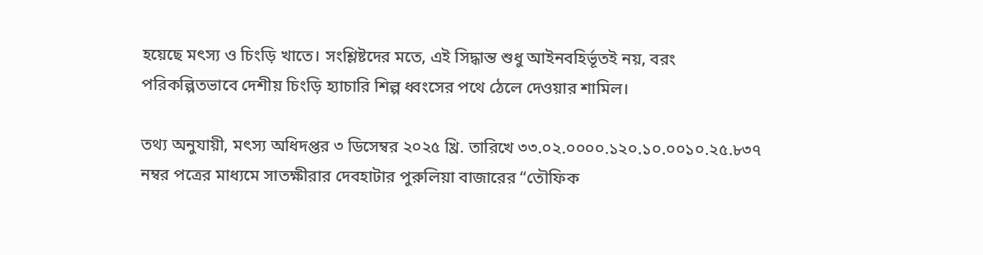হয়েছে মৎস্য ও চিংড়ি খাতে। সংশ্লিষ্টদের মতে, এই সিদ্ধান্ত শুধু আইনবহির্ভূতই নয়, বরং পরিকল্পিতভাবে দেশীয় চিংড়ি হ্যাচারি শিল্প ধ্বংসের পথে ঠেলে দেওয়ার শামিল।

তথ্য অনুযায়ী, মৎস্য অধিদপ্তর ৩ ডিসেম্বর ২০২৫ খ্রি. তারিখে ৩৩.০২.০০০০.১২০.১০.০০১০.২৫.৮৩৭ নম্বর পত্রের মাধ্যমে সাতক্ষীরার দেবহাটার পুরুলিয়া বাজারের “তৌফিক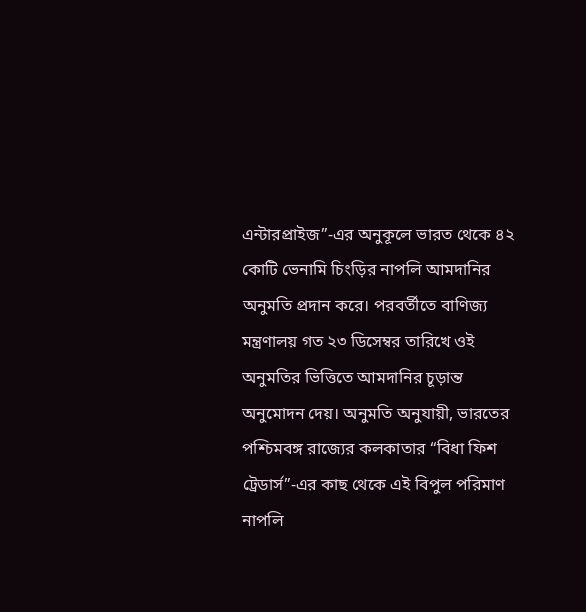এন্টারপ্রাইজ”-এর অনুকূলে ভারত থেকে ৪২ কোটি ভেনামি চিংড়ির নাপলি আমদানির অনুমতি প্রদান করে। পরবর্তীতে বাণিজ্য মন্ত্রণালয় গত ২৩ ডিসেম্বর তারিখে ওই অনুমতির ভিত্তিতে আমদানির চূড়ান্ত অনুমোদন দেয়। অনুমতি অনুযায়ী, ভারতের পশ্চিমবঙ্গ রাজ্যের কলকাতার “বিধা ফিশ ট্রেডার্স”-এর কাছ থেকে এই বিপুল পরিমাণ নাপলি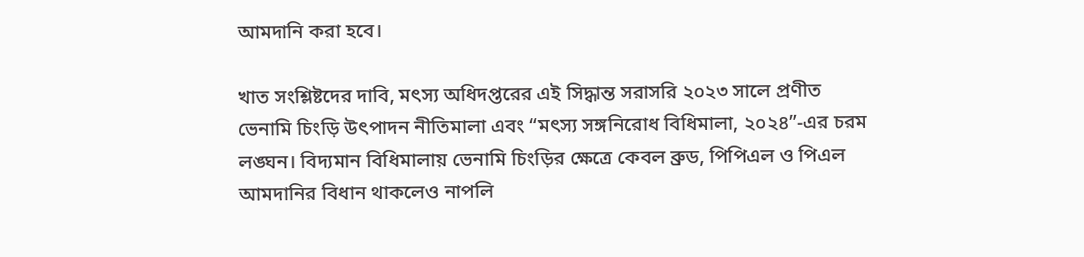আমদানি করা হবে।

খাত সংশ্লিষ্টদের দাবি, মৎস্য অধিদপ্তরের এই সিদ্ধান্ত সরাসরি ২০২৩ সালে প্রণীত ভেনামি চিংড়ি উৎপাদন নীতিমালা এবং “মৎস্য সঙ্গনিরোধ বিধিমালা, ২০২৪”-এর চরম লঙ্ঘন। বিদ্যমান বিধিমালায় ভেনামি চিংড়ির ক্ষেত্রে কেবল ব্রুড, পিপিএল ও পিএল আমদানির বিধান থাকলেও নাপলি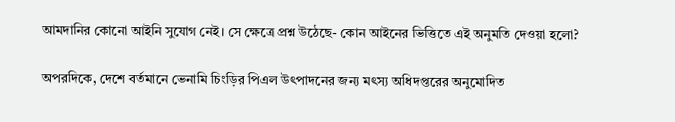আমদানির কোনো আইনি সুযোগ নেই। সে ক্ষেত্রে প্রশ্ন উঠেছে- কোন আইনের ভিত্তিতে এই অনুমতি দেওয়া হলো?

অপরদিকে, দেশে বর্তমানে ভেনামি চিংড়ির পিএল উৎপাদনের জন্য মৎস্য অধিদপ্তরের অনুমোদিত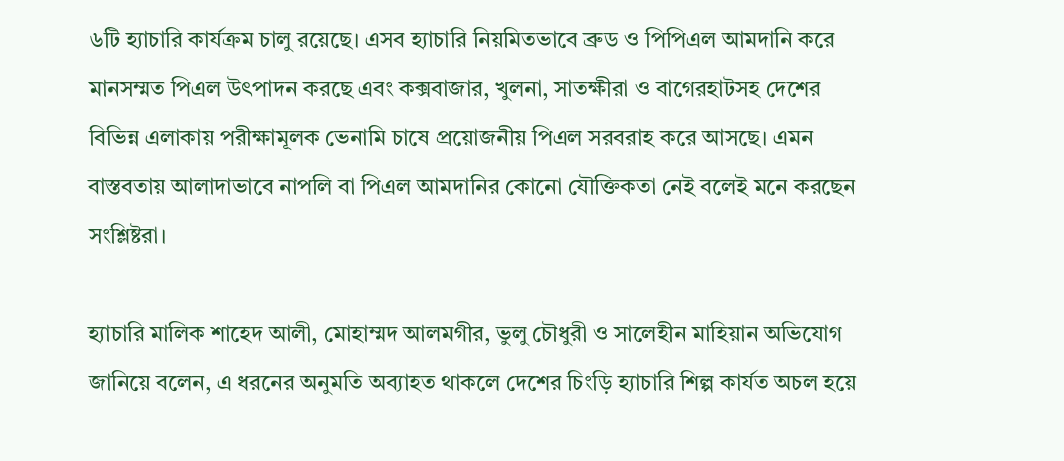৬টি হ্যাচারি কার্যক্রম চালু রয়েছে। এসব হ্যাচারি নিয়মিতভাবে ব্রুড ও পিপিএল আমদানি করে মানসম্মত পিএল উৎপাদন করছে এবং কক্সবাজার, খুলনা, সাতক্ষীরা ও বাগেরহাটসহ দেশের বিভিন্ন এলাকায় পরীক্ষামূলক ভেনামি চাষে প্রয়োজনীয় পিএল সরবরাহ করে আসছে। এমন বাস্তবতায় আলাদাভাবে নাপলি বা পিএল আমদানির কোনো যৌক্তিকতা নেই বলেই মনে করছেন সংশ্লিষ্টরা।

হ্যাচারি মালিক শাহেদ আলী, মোহাম্মদ আলমগীর, ভুলু চৌধুরী ও সালেহীন মাহিয়ান অভিযোগ জানিয়ে বলেন, এ ধরনের অনুমতি অব্যাহত থাকলে দেশের চিংড়ি হ্যাচারি শিল্প কার্যত অচল হয়ে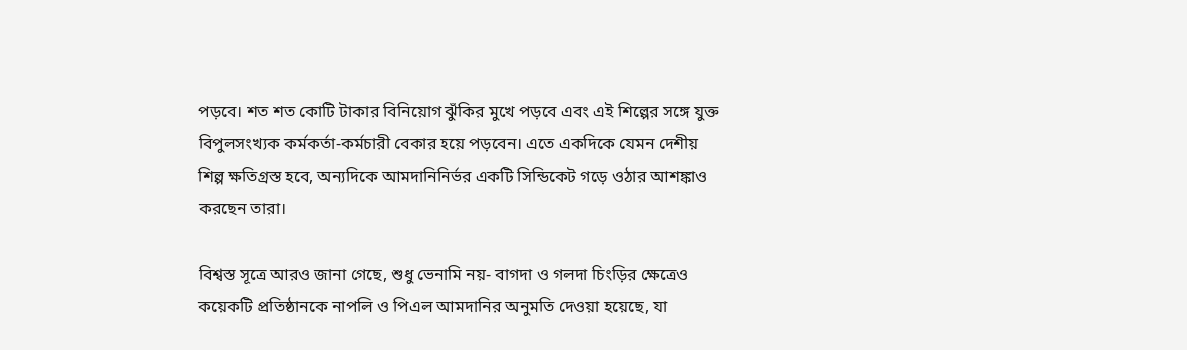পড়বে। শত শত কোটি টাকার বিনিয়োগ ঝুঁকির মুখে পড়বে এবং এই শিল্পের সঙ্গে যুক্ত বিপুলসংখ্যক কর্মকর্তা-কর্মচারী বেকার হয়ে পড়বেন। এতে একদিকে যেমন দেশীয় শিল্প ক্ষতিগ্রস্ত হবে, অন্যদিকে আমদানিনির্ভর একটি সিন্ডিকেট গড়ে ওঠার আশঙ্কাও করছেন তারা।

বিশ্বস্ত সূত্রে আরও জানা গেছে, শুধু ভেনামি নয়- বাগদা ও গলদা চিংড়ির ক্ষেত্রেও কয়েকটি প্রতিষ্ঠানকে নাপলি ও পিএল আমদানির অনুমতি দেওয়া হয়েছে, যা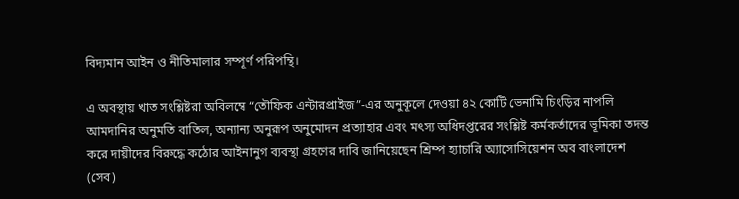বিদ্যমান আইন ও নীতিমালার সম্পূর্ণ পরিপন্থি।

এ অবস্থায় খাত সংশ্লিষ্টরা অবিলম্বে “তৌফিক এন্টারপ্রাইজ”-এর অনুকূলে দেওয়া ৪২ কোটি ভেনামি চিংড়ির নাপলি আমদানির অনুমতি বাতিল, অন্যান্য অনুরূপ অনুমোদন প্রত্যাহার এবং মৎস্য অধিদপ্তরের সংশ্লিষ্ট কর্মকর্তাদের ভূমিকা তদন্ত করে দায়ীদের বিরুদ্ধে কঠোর আইনানুগ ব্যবস্থা গ্রহণের দাবি জানিয়েছেন শ্রিম্প হ্যাচারি অ্যাসোসিয়েশন অব বাংলাদেশ (সেব)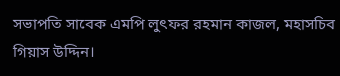সভাপতি সাবেক এমপি লুৎফর রহমান কাজল, মহাসচিব গিয়াস উদ্দিন।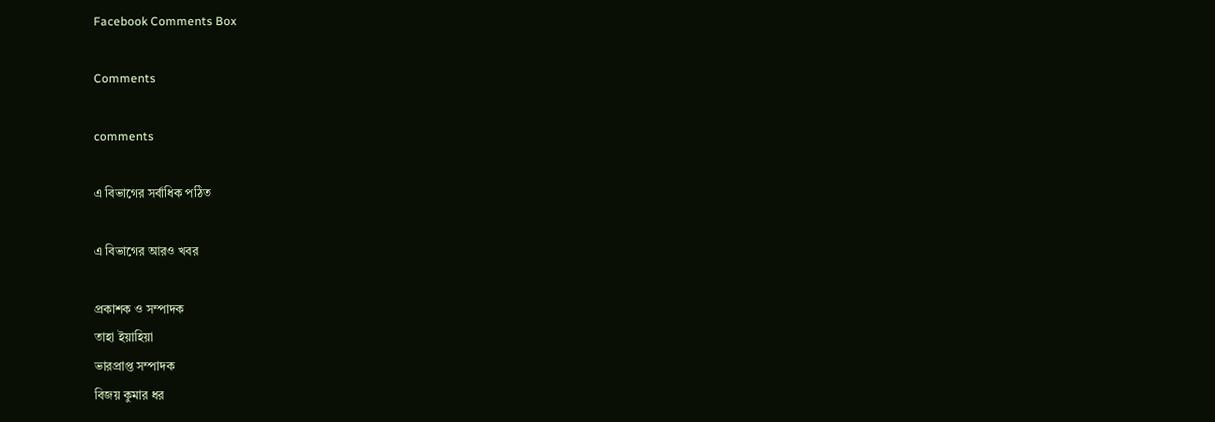Facebook Comments Box

Comments

comments

এ বিভাগের সর্বাধিক পঠিত

এ বিভাগের আরও খবর

প্রকাশক ও সম্পাদক
তাহা ইয়াহিয়া
ভারপ্রাপ্ত সম্পাদক
বিজয় কুমার ধর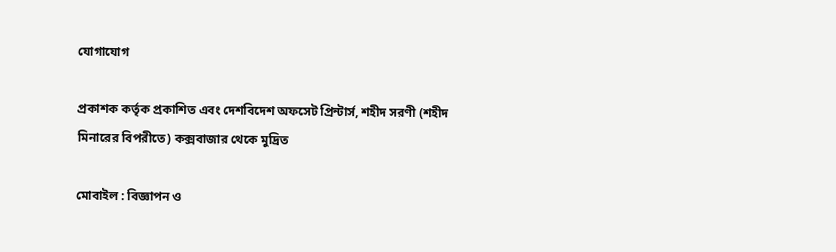যোগাযোগ

প্রকাশক কর্তৃক প্রকাশিত এবং দেশবিদেশ অফসেট প্রিন্টার্স, শহীদ সরণী (শহীদ মিনারের বিপরীতে) কক্সবাজার থেকে মুদ্রিত

মোবাইল : বিজ্ঞাপন ও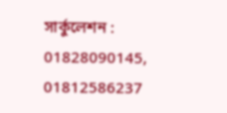সার্কুলেশন : 01828090145, 01812586237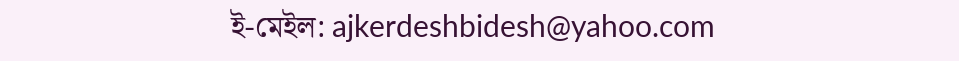ই-মেইল: ajkerdeshbidesh@yahoo.com